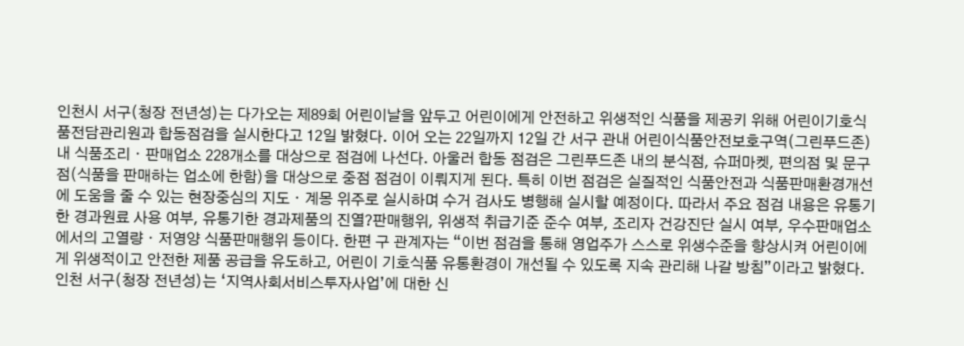인천시 서구(청장 전년성)는 다가오는 제89회 어린이날을 앞두고 어린이에게 안전하고 위생적인 식품을 제공키 위해 어린이기호식품전담관리원과 합동점검을 실시한다고 12일 밝혔다. 이어 오는 22일까지 12일 간 서구 관내 어린이식품안전보호구역(그린푸드존)내 식품조리ㆍ판매업소 228개소를 대상으로 점검에 나선다. 아울러 합동 점검은 그린푸드존 내의 분식점, 슈퍼마켓, 편의점 및 문구점(식품을 판매하는 업소에 한함)을 대상으로 중점 점검이 이뤄지게 된다. 특히 이번 점검은 실질적인 식품안전과 식품판매환경개선에 도움을 줄 수 있는 현장중심의 지도ㆍ계몽 위주로 실시하며 수거 검사도 병행해 실시할 예정이다. 따라서 주요 점검 내용은 유통기한 경과원료 사용 여부, 유통기한 경과제품의 진열?판매행위, 위생적 취급기준 준수 여부, 조리자 건강진단 실시 여부, 우수판매업소에서의 고열량ㆍ저영양 식품판매행위 등이다. 한편 구 관계자는 “이번 점검을 통해 영업주가 스스로 위생수준을 향상시켜 어린이에게 위생적이고 안전한 제품 공급을 유도하고, 어린이 기호식품 유통환경이 개선될 수 있도록 지속 관리해 나갈 방침”이라고 밝혔다.
인천 서구(청장 전년성)는 ‘지역사회서비스투자사업’에 대한 신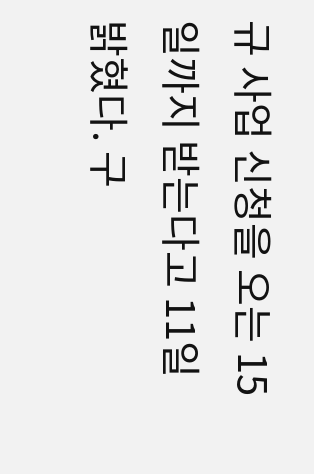규 사업 신청을 오는 15일까지 받는다고 11일 밝혔다. 구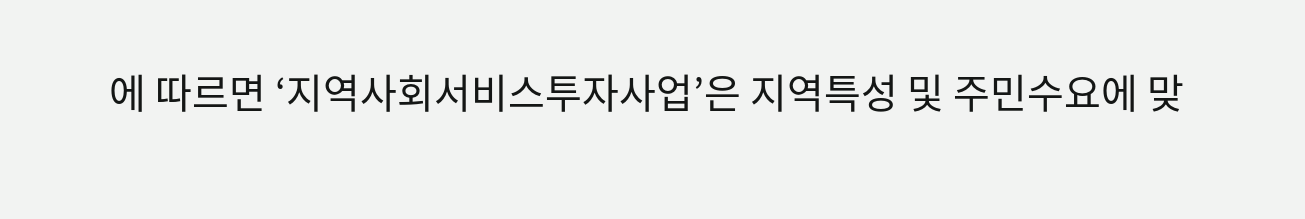에 따르면 ‘지역사회서비스투자사업’은 지역특성 및 주민수요에 맞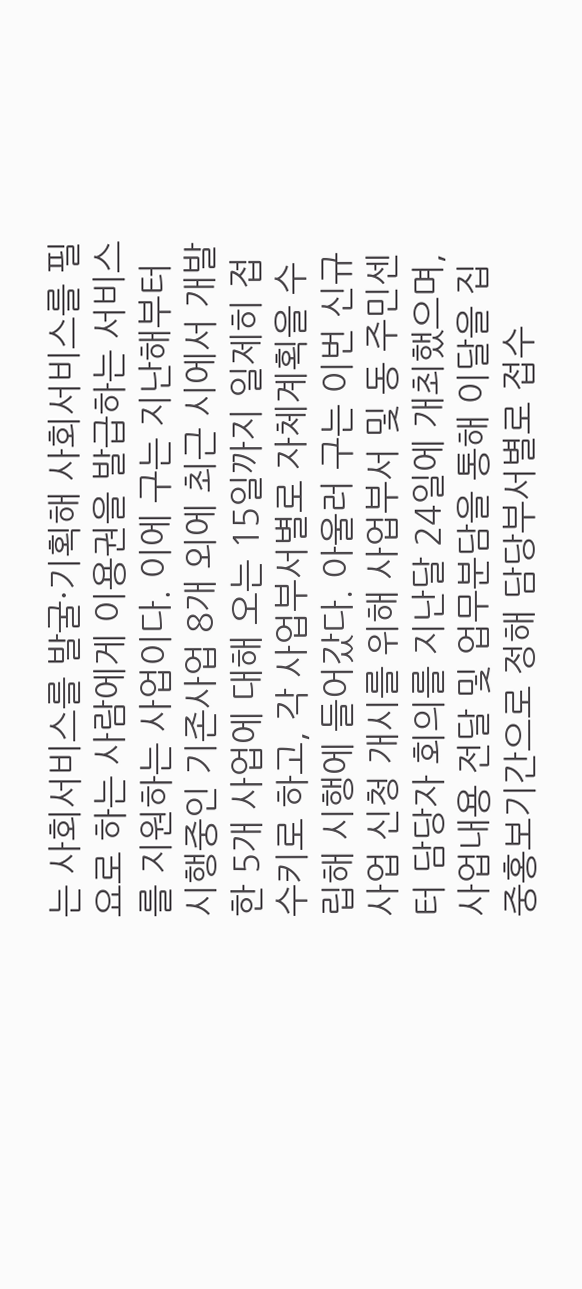는 사회서비스를 발굴·기획해 사회서비스를 필요로 하는 사람에게 이용권을 발급하는 서비스를 지원하는 사업이다. 이에 구는 지난해부터 시행중인 기존사업 8개 외에 최근 시에서 개발한 5개 사업에 대해 오는 15일까지 일제히 접수키로 하고, 각 사업부서별로 자체계획을 수립해 시행에 들어갔다. 아울러 구는 이번 신규 사업 신청 개시를 위해 사업부서 및 동 주민센터 담당자 회의를 지난달 24일에 개최했으며, 사업내용 전달 및 업무분담을 통해 이달을 집중홍보기간으로 정해 담당부서별로 접수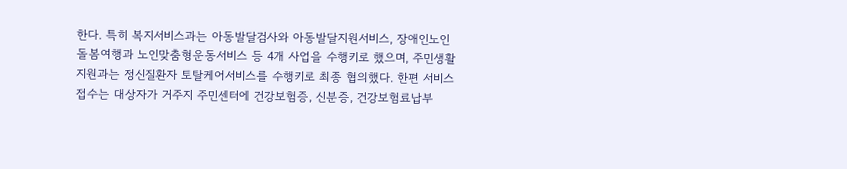한다. 특히 복지서비스과는 아동발달검사와 아동발달지원서비스, 장애인노인 돌봄여행과 노인맞춤형운동서비스 등 4개 사업을 수행키로 했으며, 주민생활지원과는 정신질환자 토탈케어서비스를 수행키로 최종 협의했다. 한편 서비스 접수는 대상자가 거주지 주민센터에 건강보험증, 신분증, 건강보험료납부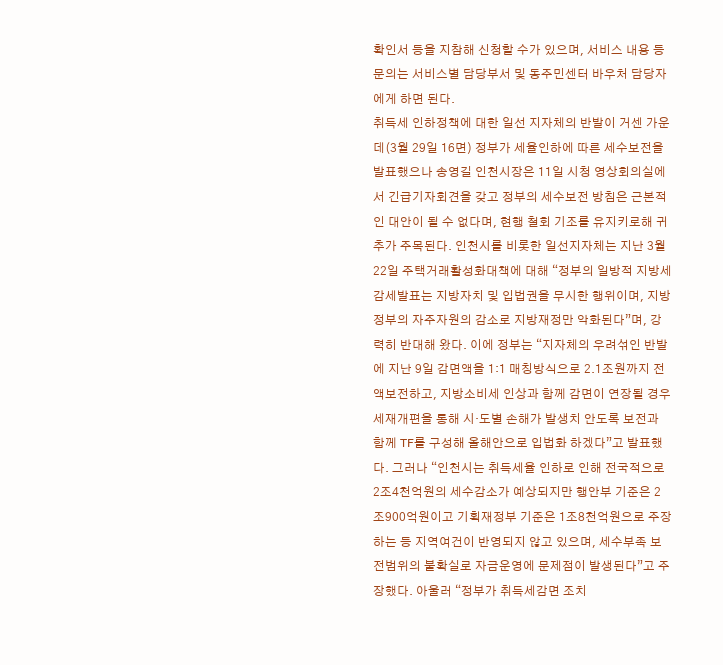확인서 등을 지참해 신청할 수가 있으며, 서비스 내용 등 문의는 서비스별 담당부서 및 동주민센터 바우처 담당자에게 하면 된다.
취득세 인하정책에 대한 일선 지자체의 반발이 거센 가운데(3월 29일 16면) 정부가 세율인하에 따른 세수보전을 발표했으나 송영길 인천시장은 11일 시청 영상회의실에서 긴급기자회견을 갖고 정부의 세수보전 방침은 근본적인 대안이 될 수 없다며, 현행 철회 기조를 유지키로해 귀추가 주목된다. 인천시를 비롯한 일선지자체는 지난 3월 22일 주택거래활성화대책에 대해 “정부의 일방적 지방세 감세발표는 지방자치 및 입법권을 무시한 행위이며, 지방정부의 자주자원의 감소로 지방재정만 악화된다”며, 강력히 반대해 왔다. 이에 정부는 “지자체의 우려섞인 반발에 지난 9일 감면액을 1:1 매칭방식으로 2.1조원까지 전액보전하고, 지방소비세 인상과 함께 감면이 연장될 경우 세재개편을 통해 시·도별 손해가 발생치 안도록 보전과 함께 TF를 구성해 올해안으로 입법화 하겠다”고 발표했다. 그러나 “인천시는 취득세율 인하로 인해 전국적으로 2조4천억원의 세수감소가 예상되지만 행안부 기준은 2조900억원이고 기획재정부 기준은 1조8천억원으로 주장하는 등 지역여건이 반영되지 않고 있으며, 세수부족 보전범위의 불확실로 자금운영에 문제점이 발생된다”고 주장했다. 아울러 “정부가 취득세감면 조치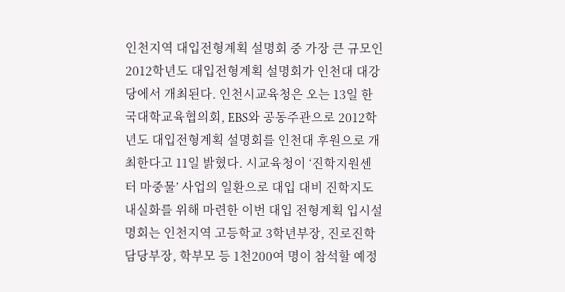인천지역 대입전형계획 설명회 중 가장 큰 규모인 2012학년도 대입전형계획 설명회가 인천대 대강당에서 개최된다. 인천시교육청은 오는 13일 한국대학교육협의회, EBS와 공동주관으로 2012학년도 대입전형계획 설명회를 인천대 후원으로 개최한다고 11일 밝혔다. 시교육청이 ‘진학지원센터 마중물’ 사업의 일환으로 대입 대비 진학지도 내실화를 위해 마련한 이번 대입 전형계획 입시설명회는 인천지역 고등학교 3학년부장, 진로진학담당부장, 학부모 등 1천200여 명이 참석할 예정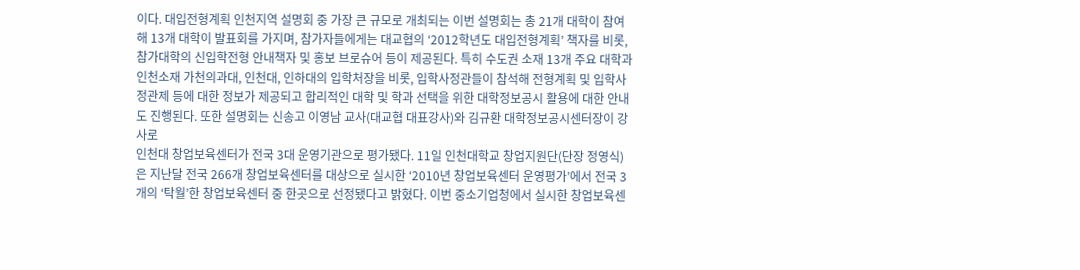이다. 대입전형계획 인천지역 설명회 중 가장 큰 규모로 개최되는 이번 설명회는 총 21개 대학이 참여해 13개 대학이 발표회를 가지며, 참가자들에게는 대교협의 ‘2012학년도 대입전형계획’ 책자를 비롯, 참가대학의 신입학전형 안내책자 및 홍보 브로슈어 등이 제공된다. 특히 수도권 소재 13개 주요 대학과 인천소재 가천의과대, 인천대, 인하대의 입학처장을 비롯, 입학사정관들이 참석해 전형계획 및 입학사정관제 등에 대한 정보가 제공되고 합리적인 대학 및 학과 선택을 위한 대학정보공시 활용에 대한 안내도 진행된다. 또한 설명회는 신송고 이영남 교사(대교협 대표강사)와 김규환 대학정보공시센터장이 강사로
인천대 창업보육센터가 전국 3대 운영기관으로 평가됐다. 11일 인천대학교 창업지원단(단장 정영식)은 지난달 전국 266개 창업보육센터를 대상으로 실시한 ‘2010년 창업보육센터 운영평가’에서 전국 3개의 ‘탁월’한 창업보육센터 중 한곳으로 선정됐다고 밝혔다. 이번 중소기업청에서 실시한 창업보육센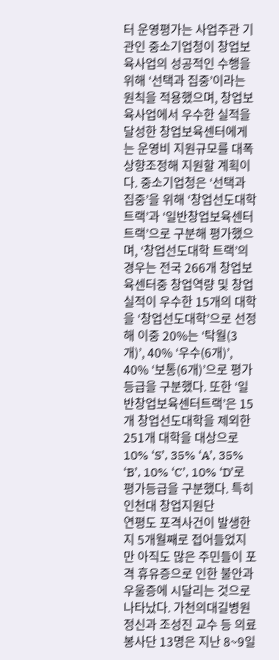터 운영평가는 사업주관 기관인 중소기업청이 창업보육사업의 성공적인 수행을 위해 ‘선택과 집중’이라는 원칙을 적용했으며, 창업보육사업에서 우수한 실적을 달성한 창업보육센터에게는 운영비 지원규모를 대폭 상향조정해 지원할 계획이다. 중소기업청은 ‘선택과 집중’을 위해 ‘창업선도대학 트랙’과 ‘일반창업보육센터트랙’으로 구분해 평가했으며, ‘창업선도대학 트랙’의 경우는 전국 266개 창업보육센터중 창업역량 및 창업실적이 우수한 15개의 대학을 ‘창업선도대학’으로 선정해 이중 20%는 ‘탁월(3개)’, 40% ‘우수(6개)’, 40% ‘보통(6개)’으로 평가등급을 구분했다. 또한 ‘일반창업보육센터트랙’은 15개 창업선도대학을 제외한 251개 대학을 대상으로 10% ‘S’, 35% ‘A’, 35% ‘B’, 10% ‘C’, 10% ‘D’로 평가등급을 구분했다. 특히 인천대 창업지원단
연평도 포격사건이 발생한지 5개월째로 접어들었지만 아직도 많은 주민들이 포격 휴유증으로 인한 불안과 우울증에 시달리는 것으로 나타났다. 가천의대길병원 정신과 조성진 교수 등 의료봉사단 13명은 지난 8~9일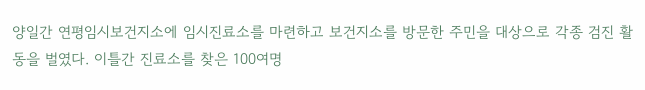양일간 연평임시보건지소에 임시진료소를 마련하고 보건지소를 방문한 주민을 대상으로 각종 검진 활동을 벌였다. 이틀간 진료소를 찾은 100여명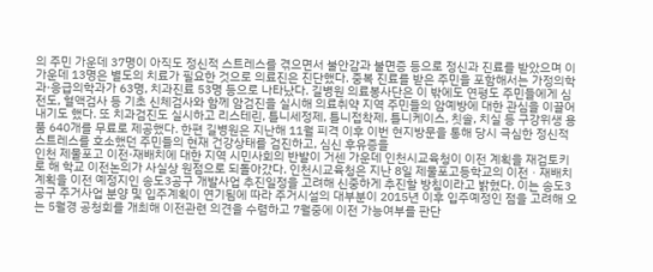의 주민 가운데 37명이 아직도 정신적 스트레스를 겪으면서 불안감과 불면증 등으로 정신과 진료를 받았으며 이 가운데 13명은 별도의 치료가 필요한 것으로 의료진은 진단했다. 중복 진료를 받은 주민을 포함해서는 가정의학과·응급의학과가 63명, 치과진료 53명 등으로 나타났다. 길병원 의료봉사단은 이 밖에도 연평도 주민들에게 심전도, 혈액검사 등 기초 신체검사와 함께 암검진을 실시해 의료취약 지역 주민들의 암예방에 대한 관심을 이끌어내기도 했다. 또 치과검진도 실시하고 리스테린, 틀니세정제, 틀니접착제, 틀니케이스, 칫솔, 치실 등 구강위생 용품 640개를 무료로 제공했다. 한편 길병원은 지난해 11월 피격 이후 이번 현지방문을 통해 당시 극심한 정신적 스트레스를 호소했던 주민들의 현재 건강상태를 검진하고, 심신 후유증을
인천 제물포고 이전·재배치에 대한 지역 시민사회의 반발이 거센 가운데 인천시교육청이 이전 계획을 재검토키로 해 학교 이전논의가 사실상 원점으로 되돌아갔다. 인천시교육청은 지난 8일 제물포고등학교의 이전ㆍ재배치 계획을 이전 예정지인 송도3공구 개발사업 추진일정을 고려해 신중하게 추진할 방침이라고 밝혔다. 이는 송도3공구 주거사업 분양 및 입주계획이 연기됨에 따라 주거시설의 대부분이 2015년 이후 입주예정인 점을 고려해 오는 5월경 공청회를 개최해 이전관련 의견을 수렴하고 7월중에 이전 가능여부를 판단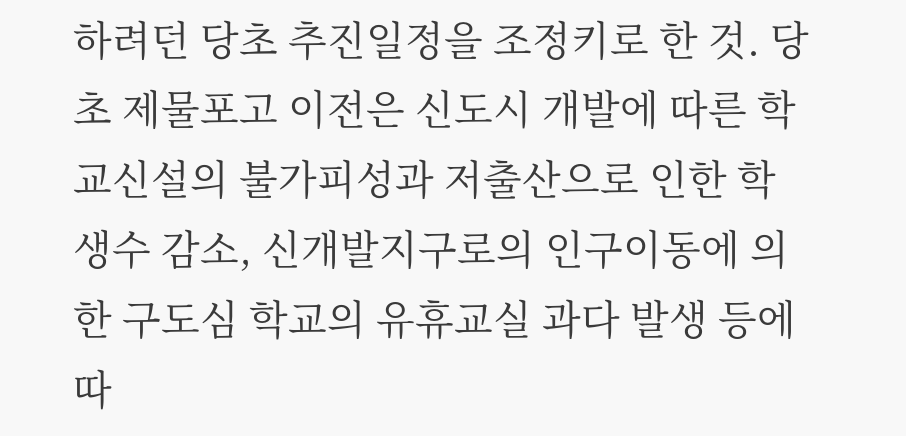하려던 당초 추진일정을 조정키로 한 것. 당초 제물포고 이전은 신도시 개발에 따른 학교신설의 불가피성과 저출산으로 인한 학생수 감소, 신개발지구로의 인구이동에 의한 구도심 학교의 유휴교실 과다 발생 등에 따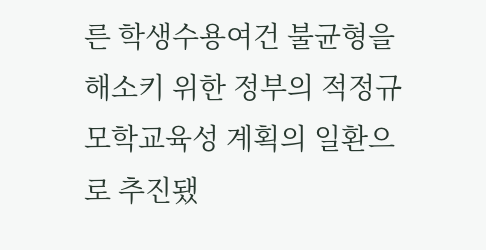른 학생수용여건 불균형을 해소키 위한 정부의 적정규모학교육성 계획의 일환으로 추진됐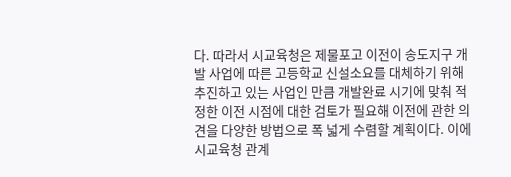다. 따라서 시교육청은 제물포고 이전이 송도지구 개발 사업에 따른 고등학교 신설소요를 대체하기 위해 추진하고 있는 사업인 만큼 개발완료 시기에 맞춰 적정한 이전 시점에 대한 검토가 필요해 이전에 관한 의견을 다양한 방법으로 폭 넓게 수렴할 계획이다. 이에 시교육청 관계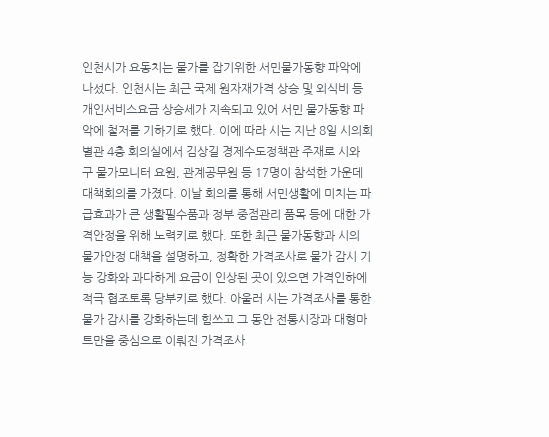인천시가 요동치는 물가를 잡기위한 서민물가동향 파악에 나섰다. 인천시는 최근 국제 원자재가격 상승 및 외식비 등 개인서비스요금 상승세가 지속되고 있어 서민 물가동향 파악에 철저를 기하기로 했다. 이에 따라 시는 지난 8일 시의회 별관 4층 회의실에서 김상길 경제수도정책관 주재로 시와 구 물가모니터 요원, 관계공무원 등 17명이 참석한 가운데 대책회의를 가졌다. 이날 회의를 통해 서민생활에 미치는 파급효과가 큰 생활필수품과 정부 중점관리 품목 등에 대한 가격안정을 위해 노력키로 했다. 또한 최근 물가동향과 시의 물가안정 대책을 설명하고, 정확한 가격조사로 물가 감시 기능 강화와 과다하게 요금이 인상된 곳이 있으면 가격인하에 적극 협조토록 당부키로 했다. 아울러 시는 가격조사를 통한 물가 감시를 강화하는데 힘쓰고 그 동안 전통시장과 대형마트만을 중심으로 이뤄진 가격조사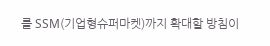를 SSM(기업형슈퍼마켓)까지 확대할 방침이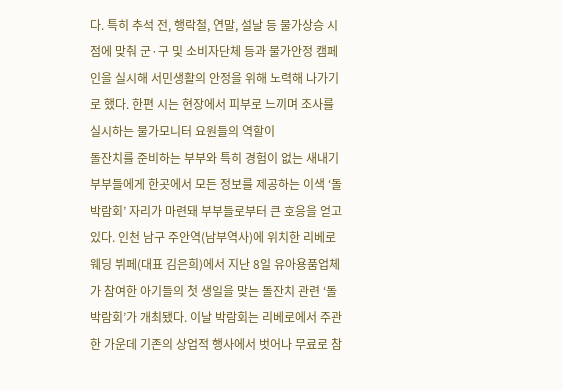다. 특히 추석 전, 행락철, 연말, 설날 등 물가상승 시점에 맞춰 군·구 및 소비자단체 등과 물가안정 캠페인을 실시해 서민생활의 안정을 위해 노력해 나가기로 했다. 한편 시는 현장에서 피부로 느끼며 조사를 실시하는 물가모니터 요원들의 역할이
돌잔치를 준비하는 부부와 특히 경험이 없는 새내기부부들에게 한곳에서 모든 정보를 제공하는 이색 ‘돌 박람회’ 자리가 마련돼 부부들로부터 큰 호응을 얻고 있다. 인천 남구 주안역(남부역사)에 위치한 리베로웨딩 뷔페(대표 김은희)에서 지난 8일 유아용품업체가 참여한 아기들의 첫 생일을 맞는 돌잔치 관련 ‘돌 박람회’가 개최됐다. 이날 박람회는 리베로에서 주관한 가운데 기존의 상업적 행사에서 벗어나 무료로 참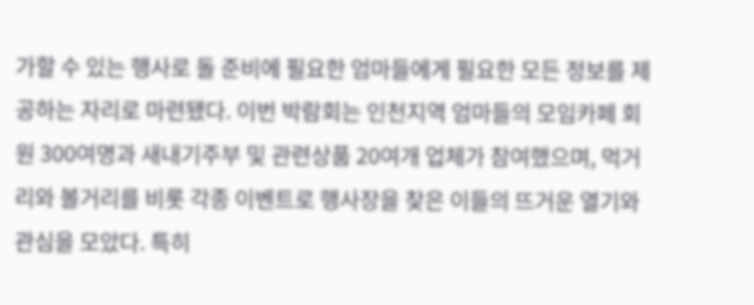가할 수 있는 행사로 돌 준비에 필요한 엄마들에게 필요한 모든 정보를 제공하는 자리로 마련됐다. 이번 박람회는 인천지역 엄마들의 모임카페 회원 300여명과 새내기주부 및 관련상품 20여개 업체가 참여했으며, 먹거리와 볼거리를 비롯 각종 이벤트로 행사장을 찾은 이들의 뜨거운 열기와 관심을 모았다. 특히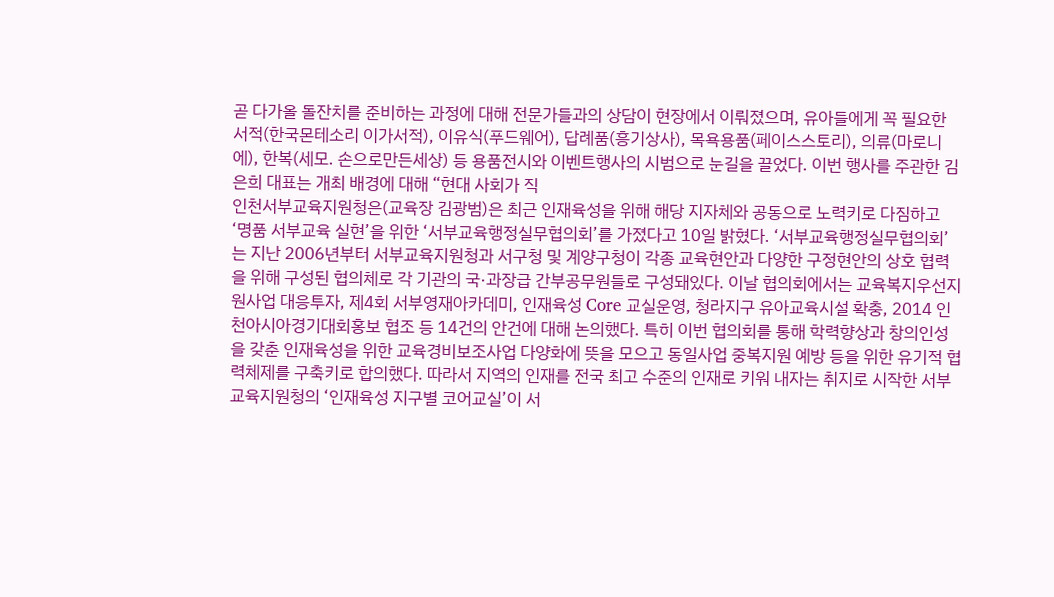곧 다가올 돌잔치를 준비하는 과정에 대해 전문가들과의 상담이 현장에서 이뤄졌으며, 유아들에게 꼭 필요한 서적(한국몬테소리 이가서적), 이유식(푸드웨어), 답례품(흥기상사), 목욕용품(페이스스토리), 의류(마로니에), 한복(세모. 손으로만든세상) 등 용품전시와 이벤트행사의 시범으로 눈길을 끌었다. 이번 행사를 주관한 김은희 대표는 개최 배경에 대해 “현대 사회가 직
인천서부교육지원청은(교육장 김광범)은 최근 인재육성을 위해 해당 지자체와 공동으로 노력키로 다짐하고 ‘명품 서부교육 실현’을 위한 ‘서부교육행정실무협의회’를 가졌다고 10일 밝혔다. ‘서부교육행정실무협의회’는 지난 2006년부터 서부교육지원청과 서구청 및 계양구청이 각종 교육현안과 다양한 구정현안의 상호 협력을 위해 구성된 협의체로 각 기관의 국·과장급 간부공무원들로 구성돼있다. 이날 협의회에서는 교육복지우선지원사업 대응투자, 제4회 서부영재아카데미, 인재육성 Core 교실운영, 청라지구 유아교육시설 확충, 2014 인천아시아경기대회홍보 협조 등 14건의 안건에 대해 논의했다. 특히 이번 협의회를 통해 학력향상과 창의인성을 갖춘 인재육성을 위한 교육경비보조사업 다양화에 뜻을 모으고 동일사업 중복지원 예방 등을 위한 유기적 협력체제를 구축키로 합의했다. 따라서 지역의 인재를 전국 최고 수준의 인재로 키워 내자는 취지로 시작한 서부교육지원청의 ‘인재육성 지구별 코어교실’이 서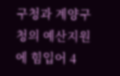구청과 계양구청의 예산지원에 힘입어 4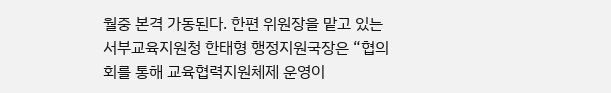월중 본격 가동된다. 한편 위원장을 맡고 있는 서부교육지원청 한태형 행정지원국장은 “협의회를 통해 교육협력지원체제 운영이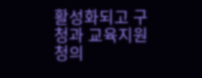활성화되고 구청과 교육지원청의